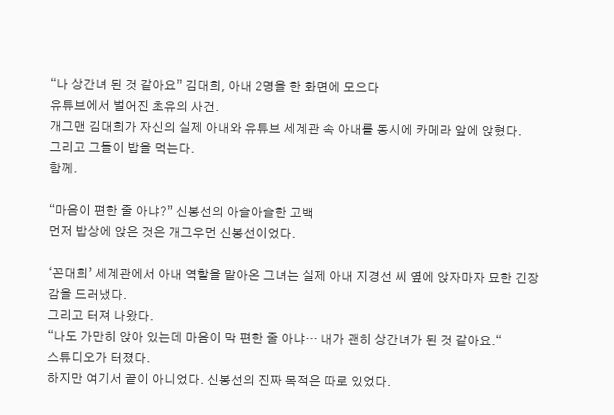“나 상간녀 된 것 같아요” 김대희, 아내 2명을 한 화면에 모으다
유튜브에서 벌어진 초유의 사건.
개그맨 김대희가 자신의 실제 아내와 유튜브 세계관 속 아내를 동시에 카메라 앞에 앉혔다.
그리고 그들이 밥을 먹는다.
함께.

“마음이 편한 줄 아냐?” 신봉선의 아슬아슬한 고백
먼저 밥상에 앉은 것은 개그우먼 신봉선이었다.

‘꼰대희’ 세계관에서 아내 역할을 맡아온 그녀는 실제 아내 지경선 씨 옆에 앉자마자 묘한 긴장감을 드러냈다.
그리고 터져 나왔다.
“나도 가만히 앉아 있는데 마음이 막 편한 줄 아냐… 내가 괜히 상간녀가 된 것 같아요.“
스튜디오가 터졌다.
하지만 여기서 끝이 아니었다. 신봉선의 진짜 목적은 따로 있었다.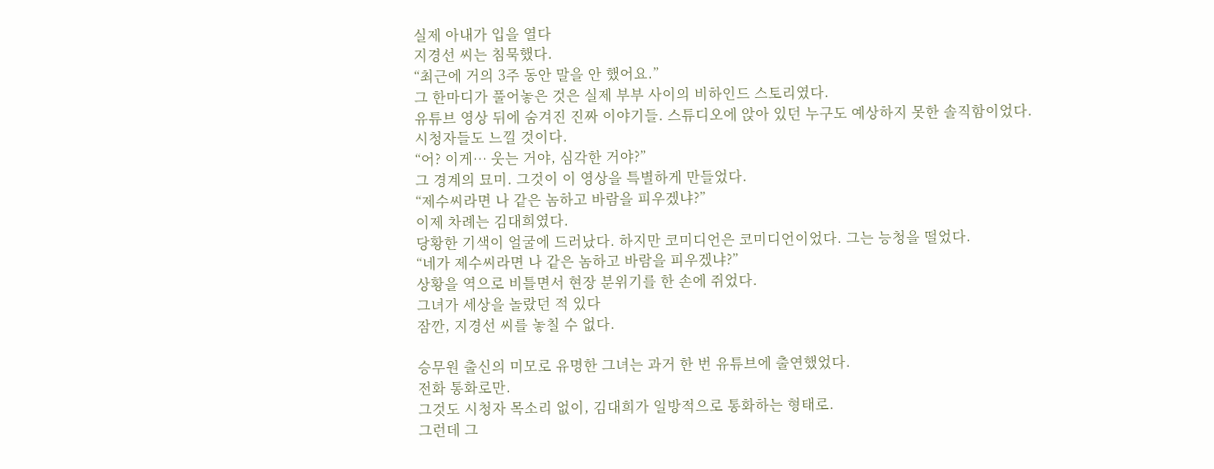실제 아내가 입을 열다
지경선 씨는 침묵했다.
“최근에 거의 3주 동안 말을 안 했어요.”
그 한마디가 풀어놓은 것은 실제 부부 사이의 비하인드 스토리였다.
유튜브 영상 뒤에 숨겨진 진짜 이야기들. 스튜디오에 앉아 있던 누구도 예상하지 못한 솔직함이었다.
시청자들도 느낄 것이다.
“어? 이게… 웃는 거야, 심각한 거야?”
그 경계의 묘미. 그것이 이 영상을 특별하게 만들었다.
“제수씨라면 나 같은 놈하고 바람을 피우겠냐?”
이제 차례는 김대희였다.
당황한 기색이 얼굴에 드러났다. 하지만 코미디언은 코미디언이었다. 그는 능청을 떨었다.
“네가 제수씨라면 나 같은 놈하고 바람을 피우겠냐?”
상황을 역으로 비틀면서 현장 분위기를 한 손에 쥐었다.
그녀가 세상을 놀랐던 적 있다
잠깐, 지경선 씨를 놓칠 수 없다.

승무원 출신의 미모로 유명한 그녀는 과거 한 번 유튜브에 출연했었다.
전화 통화로만.
그것도 시청자 목소리 없이, 김대희가 일방적으로 통화하는 형태로.
그런데 그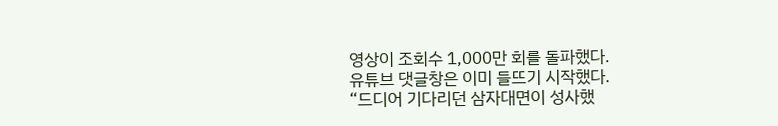영상이 조회수 1,000만 회를 돌파했다.
유튜브 댓글창은 이미 들뜨기 시작했다.
“드디어 기다리던 삼자대면이 성사했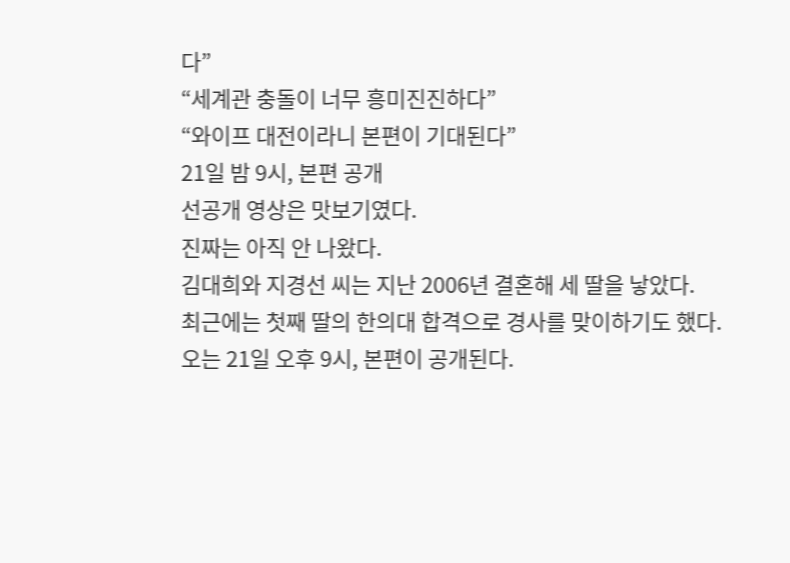다”
“세계관 충돌이 너무 흥미진진하다”
“와이프 대전이라니 본편이 기대된다”
21일 밤 9시, 본편 공개
선공개 영상은 맛보기였다.
진짜는 아직 안 나왔다.
김대희와 지경선 씨는 지난 2006년 결혼해 세 딸을 낳았다.
최근에는 첫째 딸의 한의대 합격으로 경사를 맞이하기도 했다.
오는 21일 오후 9시, 본편이 공개된다.